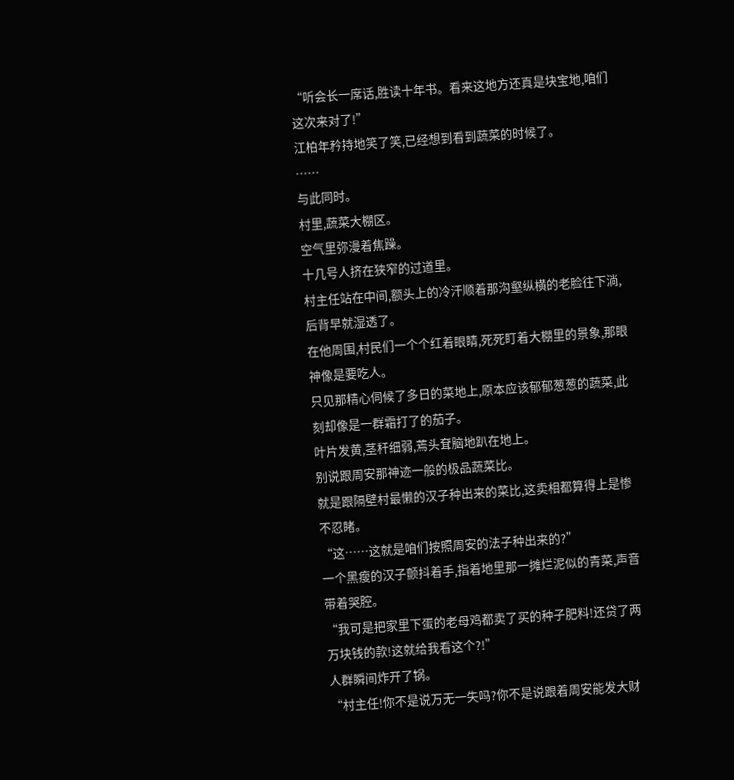“听会长一席话,胜读十年书。看来这地方还真是块宝地,咱们这次来对了!”
江柏年矜持地笑了笑,已经想到看到蔬菜的时候了。
……
与此同时。
村里,蔬菜大棚区。
空气里弥漫着焦躁。
十几号人挤在狭窄的过道里。
村主任站在中间,额头上的冷汗顺着那沟壑纵横的老脸往下淌,后背早就湿透了。
在他周围,村民们一个个红着眼睛,死死盯着大棚里的景象,那眼神像是要吃人。
只见那精心伺候了多日的菜地上,原本应该郁郁葱葱的蔬菜,此刻却像是一群霜打了的茄子。
叶片发黄,茎秆细弱,蔫头耷脑地趴在地上。
别说跟周安那神迹一般的极品蔬菜比。
就是跟隔壁村最懒的汉子种出来的菜比,这卖相都算得上是惨不忍睹。
“这……这就是咱们按照周安的法子种出来的?”
一个黑瘦的汉子颤抖着手,指着地里那一摊烂泥似的青菜,声音带着哭腔。
“我可是把家里下蛋的老母鸡都卖了买的种子肥料!还贷了两万块钱的款!这就给我看这个?!”
人群瞬间炸开了锅。
“村主任!你不是说万无一失吗?你不是说跟着周安能发大财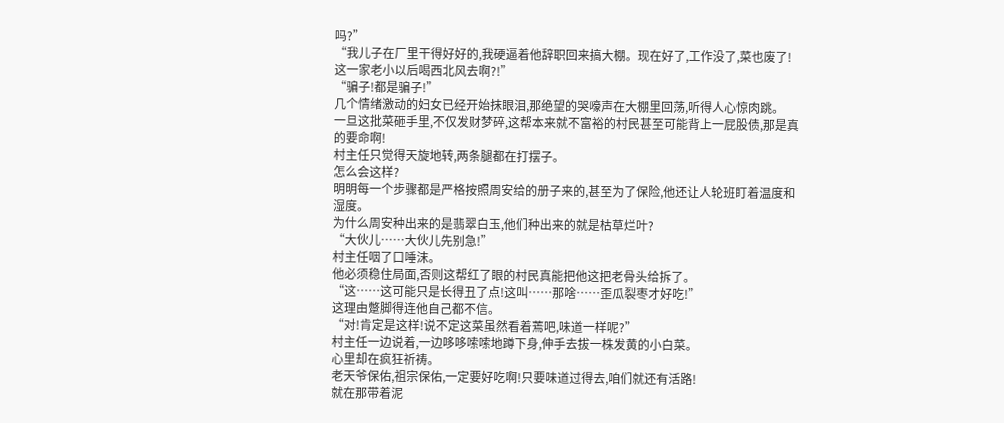吗?”
“我儿子在厂里干得好好的,我硬逼着他辞职回来搞大棚。现在好了,工作没了,菜也废了!这一家老小以后喝西北风去啊?!”
“骗子!都是骗子!”
几个情绪激动的妇女已经开始抹眼泪,那绝望的哭嚎声在大棚里回荡,听得人心惊肉跳。
一旦这批菜砸手里,不仅发财梦碎,这帮本来就不富裕的村民甚至可能背上一屁股债,那是真的要命啊!
村主任只觉得天旋地转,两条腿都在打摆子。
怎么会这样?
明明每一个步骤都是严格按照周安给的册子来的,甚至为了保险,他还让人轮班盯着温度和湿度。
为什么周安种出来的是翡翠白玉,他们种出来的就是枯草烂叶?
“大伙儿……大伙儿先别急!”
村主任咽了口唾沫。
他必须稳住局面,否则这帮红了眼的村民真能把他这把老骨头给拆了。
“这……这可能只是长得丑了点!这叫……那啥……歪瓜裂枣才好吃!”
这理由蹩脚得连他自己都不信。
“对!肯定是这样!说不定这菜虽然看着蔫吧,味道一样呢?”
村主任一边说着,一边哆哆嗦嗦地蹲下身,伸手去拔一株发黄的小白菜。
心里却在疯狂祈祷。
老天爷保佑,祖宗保佑,一定要好吃啊!只要味道过得去,咱们就还有活路!
就在那带着泥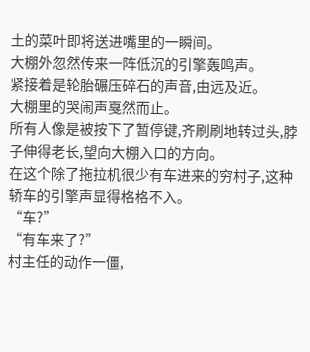土的菜叶即将送进嘴里的一瞬间。
大棚外忽然传来一阵低沉的引擎轰鸣声。
紧接着是轮胎碾压碎石的声音,由远及近。
大棚里的哭闹声戛然而止。
所有人像是被按下了暂停键,齐刷刷地转过头,脖子伸得老长,望向大棚入口的方向。
在这个除了拖拉机很少有车进来的穷村子,这种轿车的引擎声显得格格不入。
“车?”
“有车来了?”
村主任的动作一僵,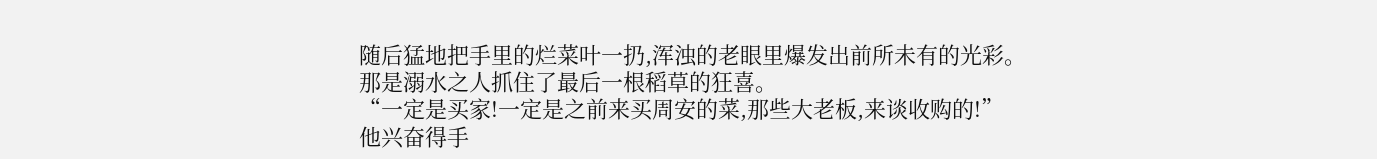随后猛地把手里的烂菜叶一扔,浑浊的老眼里爆发出前所未有的光彩。
那是溺水之人抓住了最后一根稻草的狂喜。
“一定是买家!一定是之前来买周安的菜,那些大老板,来谈收购的!”
他兴奋得手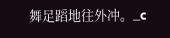舞足蹈地往外冲。_c